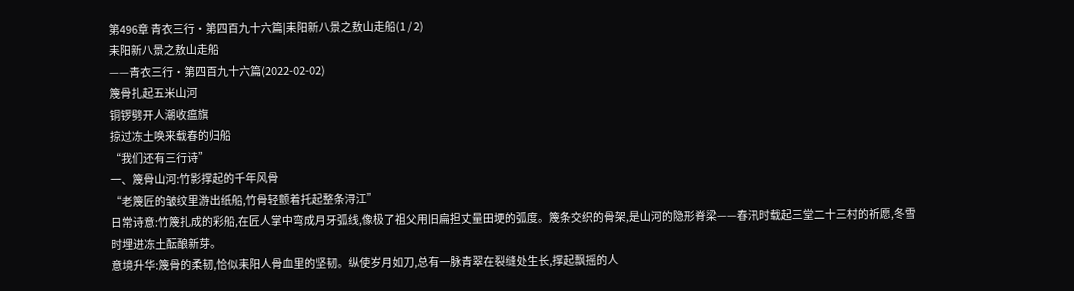第496章 青衣三行·第四百九十六篇|耒阳新八景之敖山走船(1 / 2)
耒阳新八景之敖山走船
——青衣三行·第四百九十六篇(2022-02-02)
篾骨扎起五米山河
铜锣劈开人潮收瘟旗
掠过冻土唤来载春的归船
“我们还有三行诗”
一、篾骨山河:竹影撑起的千年风骨
“老篾匠的皱纹里游出纸船,竹骨轻颤着托起整条浔江”
日常诗意:竹篾扎成的彩船,在匠人掌中弯成月牙弧线,像极了祖父用旧扁担丈量田埂的弧度。篾条交织的骨架,是山河的隐形脊梁——春汛时载起三堂二十三村的祈愿,冬雪时埋进冻土酝酿新芽。
意境升华:篾骨的柔韧,恰似耒阳人骨血里的坚韧。纵使岁月如刀,总有一脉青翠在裂缝处生长,撑起飘摇的人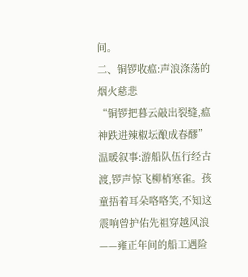间。
二、铜锣收瘟:声浪涤荡的烟火慈悲
“铜锣把暮云敲出裂缝,瘟神跌进辣椒坛酿成春醪”
温暖叙事:游船队伍行经古渡,锣声惊飞柳梢寒雀。孩童捂着耳朵咯咯笑,不知这震响曾护佑先祖穿越风浪——雍正年间的船工遇险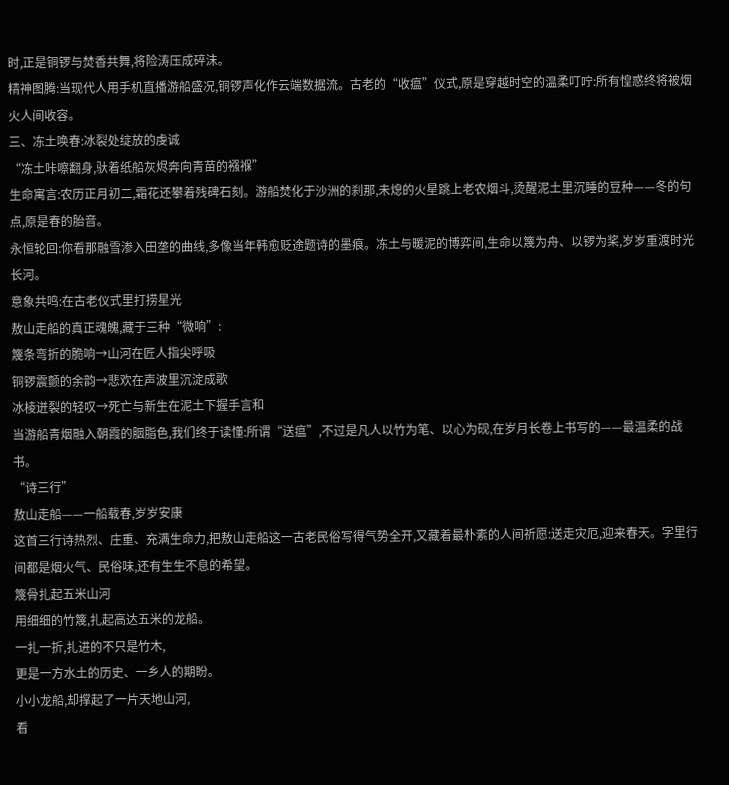时,正是铜锣与焚香共舞,将险涛压成碎沫。
精神图腾:当现代人用手机直播游船盛况,铜锣声化作云端数据流。古老的“收瘟”仪式,原是穿越时空的温柔叮咛:所有惶惑终将被烟火人间收容。
三、冻土唤春:冰裂处绽放的虔诚
“冻土咔嚓翻身,驮着纸船灰烬奔向青苗的襁褓”
生命寓言:农历正月初二,霜花还攀着残碑石刻。游船焚化于沙洲的刹那,未熄的火星跳上老农烟斗,烫醒泥土里沉睡的豆种——冬的句点,原是春的胎音。
永恒轮回:你看那融雪渗入田垄的曲线,多像当年韩愈贬途题诗的墨痕。冻土与暖泥的博弈间,生命以篾为舟、以锣为桨,岁岁重渡时光长河。
意象共鸣:在古老仪式里打捞星光
敖山走船的真正魂魄,藏于三种“微响”:
篾条弯折的脆响→山河在匠人指尖呼吸
铜锣震颤的余韵→悲欢在声波里沉淀成歌
冰棱迸裂的轻叹→死亡与新生在泥土下握手言和
当游船青烟融入朝霞的胭脂色,我们终于读懂:所谓“送瘟”,不过是凡人以竹为笔、以心为砚,在岁月长卷上书写的——最温柔的战书。
“诗三行”
敖山走船——一船载春,岁岁安康
这首三行诗热烈、庄重、充满生命力,把敖山走船这一古老民俗写得气势全开,又藏着最朴素的人间祈愿:送走灾厄,迎来春天。字里行间都是烟火气、民俗味,还有生生不息的希望。
篾骨扎起五米山河
用细细的竹篾,扎起高达五米的龙船。
一扎一折,扎进的不只是竹木,
更是一方水土的历史、一乡人的期盼。
小小龙船,却撑起了一片天地山河,
看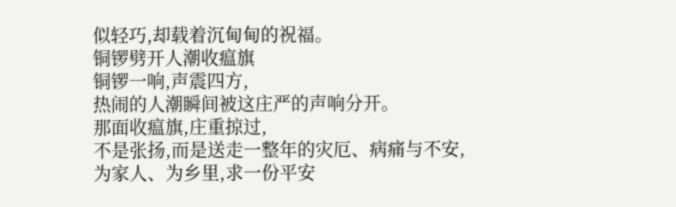似轻巧,却载着沉甸甸的祝福。
铜锣劈开人潮收瘟旗
铜锣一响,声震四方,
热闹的人潮瞬间被这庄严的声响分开。
那面收瘟旗,庄重掠过,
不是张扬,而是送走一整年的灾厄、病痛与不安,
为家人、为乡里,求一份平安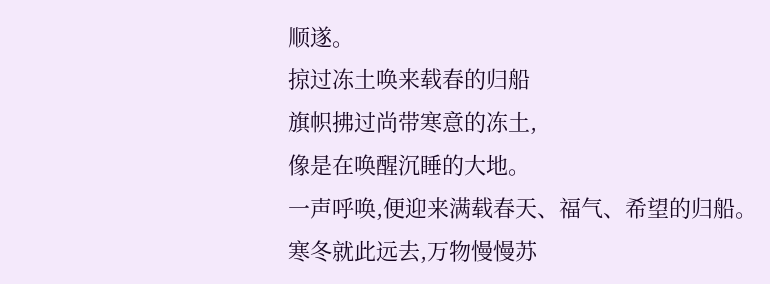顺遂。
掠过冻土唤来载春的归船
旗帜拂过尚带寒意的冻土,
像是在唤醒沉睡的大地。
一声呼唤,便迎来满载春天、福气、希望的归船。
寒冬就此远去,万物慢慢苏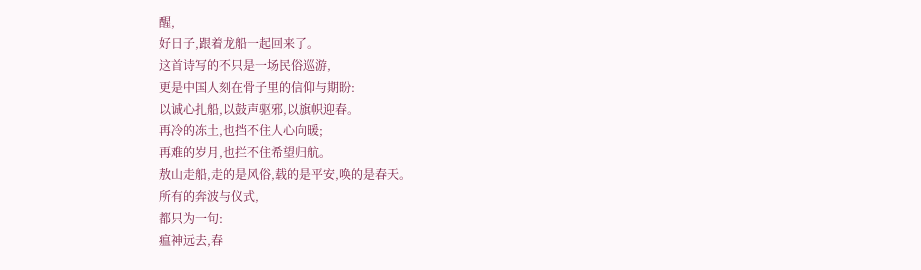醒,
好日子,跟着龙船一起回来了。
这首诗写的不只是一场民俗巡游,
更是中国人刻在骨子里的信仰与期盼:
以诚心扎船,以鼓声驱邪,以旗帜迎春。
再冷的冻土,也挡不住人心向暖;
再难的岁月,也拦不住希望归航。
敖山走船,走的是风俗,载的是平安,唤的是春天。
所有的奔波与仪式,
都只为一句:
瘟神远去,春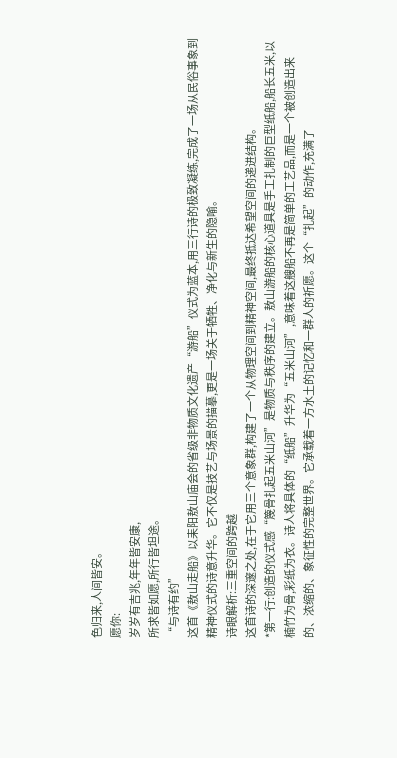色归来,人间皆安。
愿你:
岁岁有吉兆,年年皆安康,
所求皆如愿,所行皆坦途。
“与诗有约”
这首《敖山走船》以耒阳敖山庙会的省级非物质文化遗产“游船”仪式为蓝本,用三行诗的极致凝练,完成了一场从民俗事象到精神仪式的诗意升华。它不仅是技艺与场景的描摹,更是一场关于牺牲、净化与新生的隐喻。
诗眼解析:三重空间的跨越
这首诗的深邃之处,在于它用三个意象群,构建了一个从物理空间到精神空间,最终抵达希望空间的递进结构。
*第一行:创造的仪式感“篾骨扎起五米山河”是物质与秩序的建立。敖山游船的核心道具是手工扎制的巨型纸船,船长五米,以楠竹为骨,彩纸为衣。诗人将具体的“纸船”升华为“五米山河”,意味着这艘船不再是简单的工艺品,而是一个被创造出来的、浓缩的、象征性的完整世界。它承载着一方水土的记忆和一群人的祈愿。这个“扎起”的动作,充满了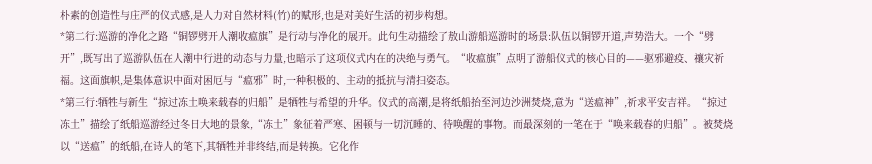朴素的创造性与庄严的仪式感,是人力对自然材料(竹)的赋形,也是对美好生活的初步构想。
*第二行:巡游的净化之路“铜锣劈开人潮收瘟旗”是行动与净化的展开。此句生动描绘了敖山游船巡游时的场景:队伍以铜锣开道,声势浩大。一个“劈开”,既写出了巡游队伍在人潮中行进的动态与力量,也暗示了这项仪式内在的决绝与勇气。“收瘟旗”点明了游船仪式的核心目的——驱邪避疫、禳灾祈福。这面旗帜,是集体意识中面对困厄与“瘟邪”时,一种积极的、主动的抵抗与清扫姿态。
*第三行:牺牲与新生“掠过冻土唤来载春的归船”是牺牲与希望的升华。仪式的高潮,是将纸船抬至河边沙洲焚烧,意为“送瘟神”,祈求平安吉祥。“掠过冻土”描绘了纸船巡游经过冬日大地的景象,“冻土”象征着严寒、困顿与一切沉睡的、待唤醒的事物。而最深刻的一笔在于“唤来载春的归船”。被焚烧以“送瘟”的纸船,在诗人的笔下,其牺牲并非终结,而是转换。它化作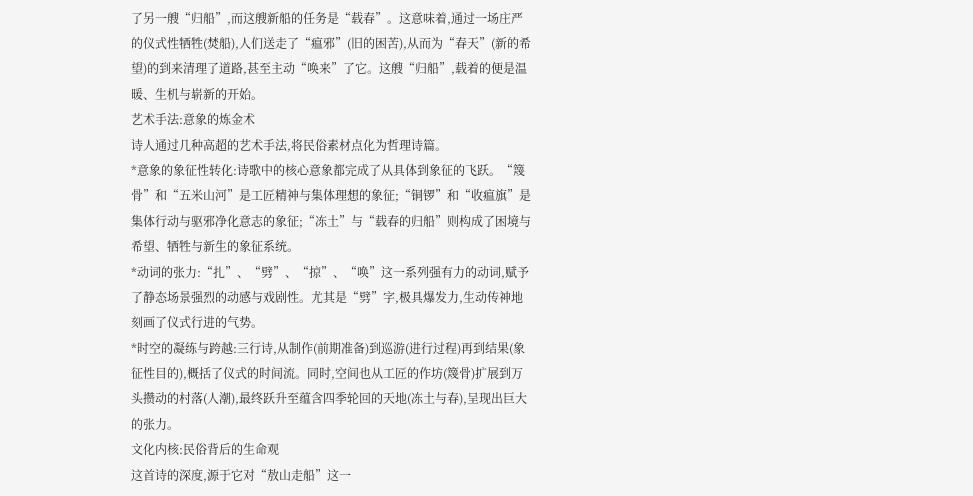了另一艘“归船”,而这艘新船的任务是“载春”。这意味着,通过一场庄严的仪式性牺牲(焚船),人们送走了“瘟邪”(旧的困苦),从而为“春天”(新的希望)的到来清理了道路,甚至主动“唤来”了它。这艘“归船”,载着的便是温暖、生机与崭新的开始。
艺术手法:意象的炼金术
诗人通过几种高超的艺术手法,将民俗素材点化为哲理诗篇。
*意象的象征性转化:诗歌中的核心意象都完成了从具体到象征的飞跃。“篾骨”和“五米山河”是工匠精神与集体理想的象征;“铜锣”和“收瘟旗”是集体行动与驱邪净化意志的象征;“冻土”与“载春的归船”则构成了困境与希望、牺牲与新生的象征系统。
*动词的张力:“扎”、“劈”、“掠”、“唤”这一系列强有力的动词,赋予了静态场景强烈的动感与戏剧性。尤其是“劈”字,极具爆发力,生动传神地刻画了仪式行进的气势。
*时空的凝练与跨越:三行诗,从制作(前期准备)到巡游(进行过程)再到结果(象征性目的),概括了仪式的时间流。同时,空间也从工匠的作坊(篾骨)扩展到万头攒动的村落(人潮),最终跃升至蕴含四季轮回的天地(冻土与春),呈现出巨大的张力。
文化内核:民俗背后的生命观
这首诗的深度,源于它对“敖山走船”这一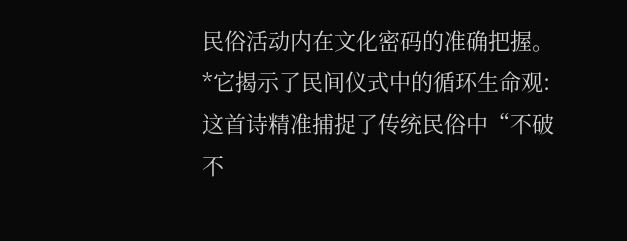民俗活动内在文化密码的准确把握。
*它揭示了民间仪式中的循环生命观:这首诗精准捕捉了传统民俗中“不破不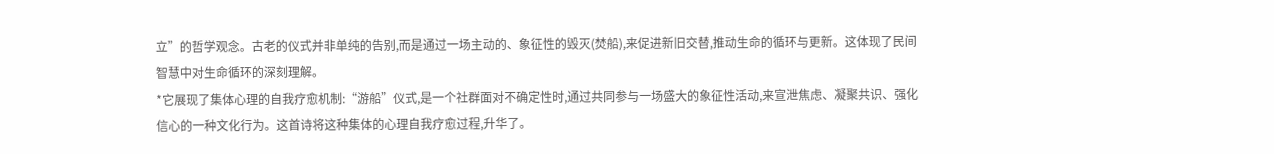立”的哲学观念。古老的仪式并非单纯的告别,而是通过一场主动的、象征性的毁灭(焚船),来促进新旧交替,推动生命的循环与更新。这体现了民间智慧中对生命循环的深刻理解。
*它展现了集体心理的自我疗愈机制:“游船”仪式,是一个社群面对不确定性时,通过共同参与一场盛大的象征性活动,来宣泄焦虑、凝聚共识、强化信心的一种文化行为。这首诗将这种集体的心理自我疗愈过程,升华了。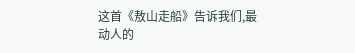这首《敖山走船》告诉我们,最动人的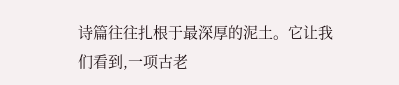诗篇往往扎根于最深厚的泥土。它让我们看到,一项古老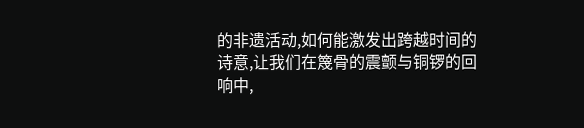的非遗活动,如何能激发出跨越时间的诗意,让我们在篾骨的震颤与铜锣的回响中,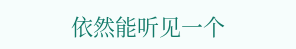依然能听见一个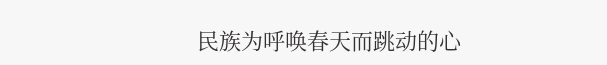民族为呼唤春天而跳动的心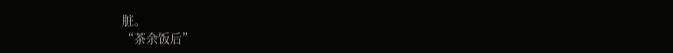脏。
“茶余饭后”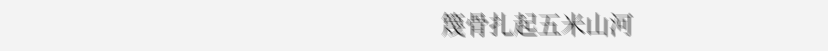篾骨扎起五米山河